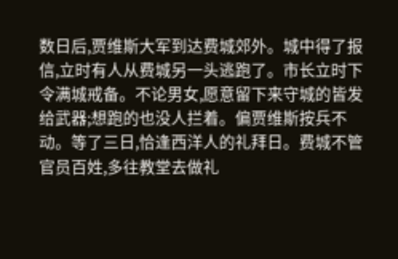数日后,贾维斯大军到达费城郊外。城中得了报信,立时有人从费城另一头逃跑了。市长立时下令满城戒备。不论男女,愿意留下来守城的皆发给武器;想跑的也没人拦着。偏贾维斯按兵不动。等了三日,恰逢西洋人的礼拜日。费城不管官员百姓,多往教堂去做礼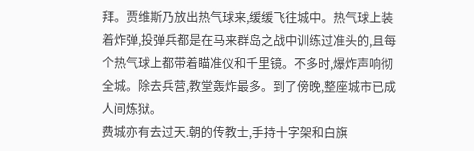拜。贾维斯乃放出热气球来,缓缓飞往城中。热气球上装着炸弹,投弹兵都是在马来群岛之战中训练过准头的,且每个热气球上都带着瞄准仪和千里镜。不多时,爆炸声响彻全城。除去兵营,教堂轰炸最多。到了傍晚,整座城市已成人间炼狱。
费城亦有去过天.朝的传教士,手持十字架和白旗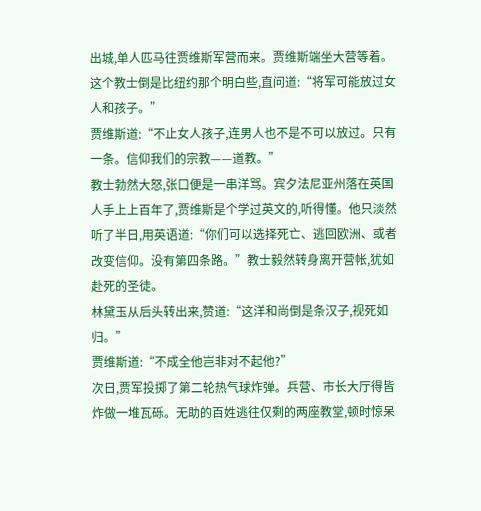出城,单人匹马往贾维斯军营而来。贾维斯端坐大营等着。这个教士倒是比纽约那个明白些,直问道:“将军可能放过女人和孩子。”
贾维斯道:“不止女人孩子,连男人也不是不可以放过。只有一条。信仰我们的宗教——道教。”
教士勃然大怒,张口便是一串洋骂。宾夕法尼亚州落在英国人手上上百年了,贾维斯是个学过英文的,听得懂。他只淡然听了半日,用英语道:“你们可以选择死亡、逃回欧洲、或者改变信仰。没有第四条路。”教士毅然转身离开营帐,犹如赴死的圣徒。
林黛玉从后头转出来,赞道:“这洋和尚倒是条汉子,视死如归。”
贾维斯道:“不成全他岂非对不起他?”
次日,贾军投掷了第二轮热气球炸弹。兵营、市长大厅得皆炸做一堆瓦砾。无助的百姓逃往仅剩的两座教堂,顿时惊呆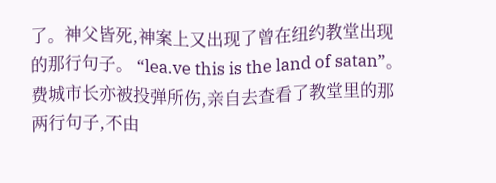了。神父皆死,神案上又出现了曾在纽约教堂出现的那行句子。 “lea.ve this is the land of satan”。费城市长亦被投弹所伤,亲自去查看了教堂里的那两行句子,不由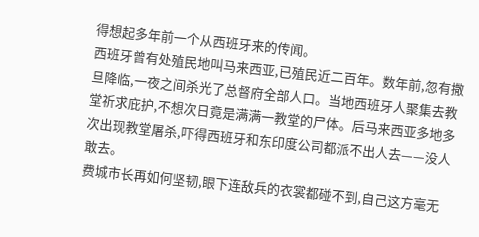得想起多年前一个从西班牙来的传闻。
西班牙曾有处殖民地叫马来西亚,已殖民近二百年。数年前,忽有撒旦降临,一夜之间杀光了总督府全部人口。当地西班牙人聚集去教堂祈求庇护,不想次日竟是满满一教堂的尸体。后马来西亚多地多次出现教堂屠杀,吓得西班牙和东印度公司都派不出人去——没人敢去。
费城市长再如何坚韧,眼下连敌兵的衣裳都碰不到,自己这方毫无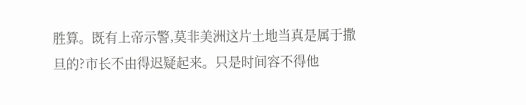胜算。既有上帝示警,莫非美洲这片土地当真是属于撒旦的?市长不由得迟疑起来。只是时间容不得他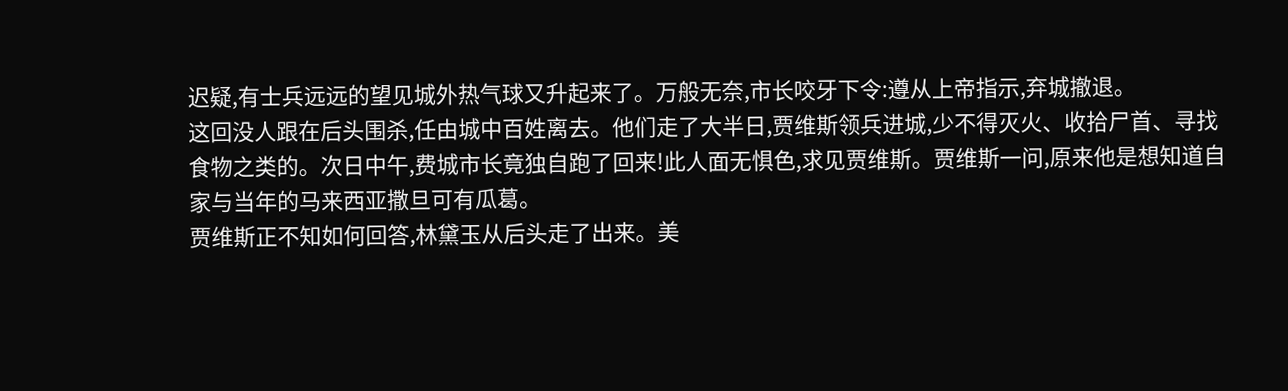迟疑,有士兵远远的望见城外热气球又升起来了。万般无奈,市长咬牙下令:遵从上帝指示,弃城撤退。
这回没人跟在后头围杀,任由城中百姓离去。他们走了大半日,贾维斯领兵进城,少不得灭火、收拾尸首、寻找食物之类的。次日中午,费城市长竟独自跑了回来!此人面无惧色,求见贾维斯。贾维斯一问,原来他是想知道自家与当年的马来西亚撒旦可有瓜葛。
贾维斯正不知如何回答,林黛玉从后头走了出来。美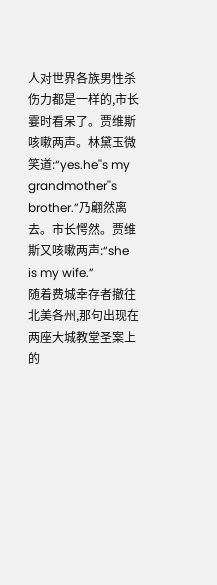人对世界各族男性杀伤力都是一样的,市长霎时看呆了。贾维斯咳嗽两声。林黛玉微笑道:“yes.he''s my grandmother''s brother.”乃翩然离去。市长愕然。贾维斯又咳嗽两声:“she is my wife.”
随着费城幸存者撤往北美各州,那句出现在两座大城教堂圣案上的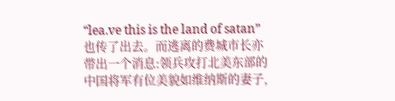“lea.ve this is the land of satan”也传了出去。而逃离的费城市长亦带出一个消息:领兵攻打北美东部的中国将军有位美貌如维纳斯的妻子,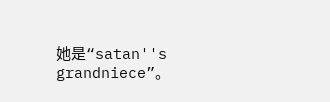她是“satan''s grandniece”。